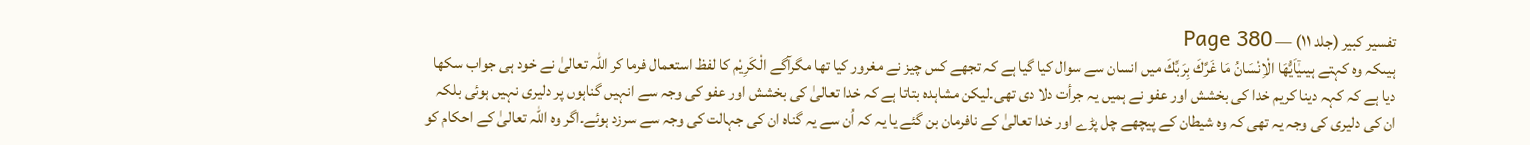تفسیر کبیر (جلد ۱۱) — Page 380
ہیںکہ وہ کہتے ہیںيٰۤاَيُّهَا الْاِنْسَانُ مَا غَرَّكَ بِرَبِّكَ میں انسان سے سوال کیا گیا ہے کہ تجھے کس چیز نے مغرور کیا تھا مگرآگے الْکَرِیْم کا لفظ استعمال فرما کر اللہ تعالیٰ نے خود ہی جواب سکھا دیا ہے کہ کہہ دینا کریم خدا کی بخشش اور عفو نے ہمیں یہ جرأت دلا دی تھی۔لیکن مشاہدہ بتاتا ہے کہ خدا تعالیٰ کی بخشش اور عفو کی وجہ سے انہیں گناہوں پر دلیری نہیں ہوئی بلکہ ان کی دلیری کی وجہ یہ تھی کہ وہ شیطان کے پیچھے چل پڑے اور خدا تعالیٰ کے نافرمان بن گئے یا یہ کہ اُن سے یہ گناہ ان کی جہالت کی وجہ سے سرزد ہوئے۔اگر وہ اللہ تعالیٰ کے احکام کو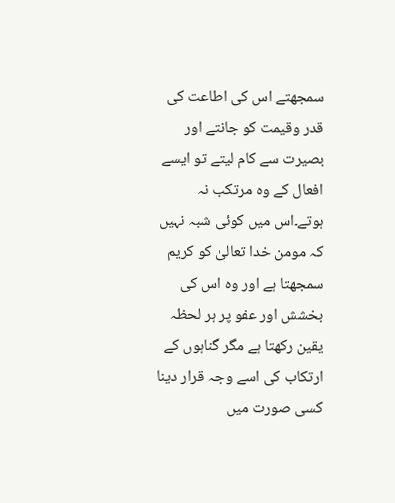سمجھتے اس کی اطاعت کی قدر وقیمت کو جانتے اور بصیرت سے کام لیتے تو ایسے افعال کے وہ مرتکب نہ ہوتے۔اس میں کوئی شبہ نہیں کہ مومن خدا تعالیٰ کو کریم سمجھتا ہے اور وہ اس کی بخشش اور عفو پر ہر لحظہ یقین رکھتا ہے مگر گناہوں کے ارتکاب کی اسے وجہ قرار دینا کسی صورت میں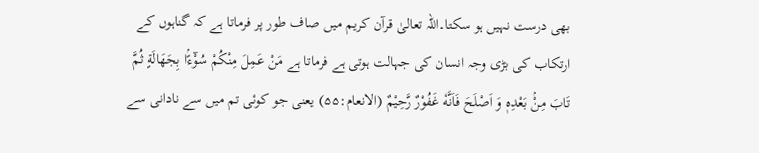بھی درست نہیں ہو سکتا۔اللہ تعالیٰ قرآن کریم میں صاف طور پر فرماتا ہے کہ گناہوں کے ارتکاب کی بڑی وجہ انسان کی جہالت ہوتی ہے فرماتا ہے مَنْ عَمِلَ مِنْكُمْ سُوْٓءًۢا بِجَهَالَةٍ ثُمَّ تَابَ مِنْۢ بَعْدِهٖ وَ اَصْلَحَ فَاَنَّهٗ غَفُوْرٌ رَّحِيْمٌ (الانعام:۵۵) یعنی جو کوئی تم میں سے نادانی سے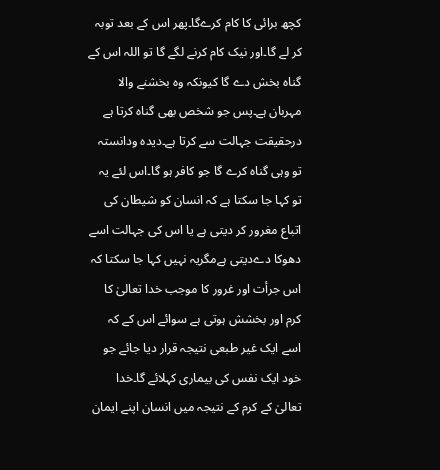کچھ برائی کا کام کرےگا۔پھر اس کے بعد توبہ کر لے گا۔اور نیک کام کرنے لگے گا تو اللہ اس کے گناہ بخش دے گا کیونکہ وہ بخشنے والا مہربان ہے۔پس جو شخص بھی گناہ کرتا ہے درحقیقت جہالت سے کرتا ہے۔دیدہ ودانستہ تو وہی گناہ کرے گا جو کافر ہو گا۔اس لئے یہ تو کہا جا سکتا ہے کہ انسان کو شیطان کی اتباع مغرور کر دیتی ہے یا اس کی جہالت اسے دھوکا دےدیتی ہےمگریہ نہیں کہا جا سکتا کہ اس جرأت اور غرور کا موجب خدا تعالیٰ کا کرم اور بخشش ہوتی ہے سوائے اس کے کہ اسے ایک غیر طبعی نتیجہ قرار دیا جائے جو خود ایک نفس کی بیماری کہلائے گا۔خدا تعالیٰ کے کرم کے نتیجہ میں انسان اپنے ایمان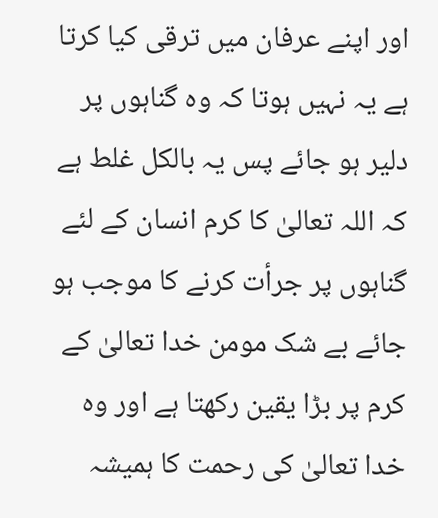اور اپنے عرفان میں ترقی کیا کرتا ہے یہ نہیں ہوتا کہ وہ گناہوں پر دلیر ہو جائے پس یہ بالکل غلط ہے کہ اللہ تعالیٰ کا کرم انسان کے لئے گناہوں پر جرأت کرنے کا موجب ہو جائے بے شک مومن خدا تعالیٰ کے کرم پر بڑا یقین رکھتا ہے اور وہ خدا تعالیٰ کی رحمت کا ہمیشہ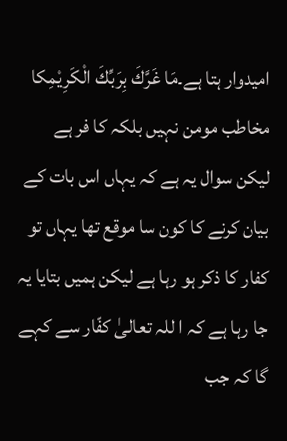امیدوار ہتا ہے۔مَا غَرَّكَ بِرَبِّكَ الْكَرِيْمِکا مخاطب مومن نہیں بلکہ کا فر ہے لیکن سوال یہ ہے کہ یہاں اس بات کے بیان کرنے کا کون سا موقع تھا یہاں تو کفار کا ذکر ہو رہا ہے لیکن ہمیں بتایا یہ جا رہا ہے کہ ا للہ تعالیٰ کفّار سے کہے گا کہ جب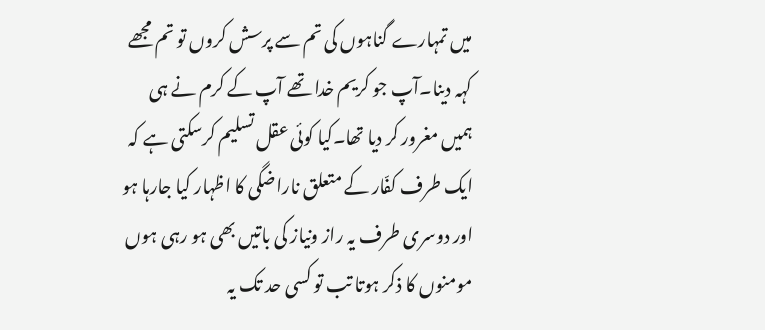میں تمہارے گناہوں کی تم سے پرسش کروں تو تم مجھے کہہ دینا۔آپ جو کریم خدا تھے آپ کے کرم نے ہی ہمیں مغرور کر دیا تھا۔کیا کوئی عقل تسلیم کرسکتی ہے کہ ایک طرف کفّار کے متعلق ناراضگی کا اظہار کیا جارہا ہو اور دوسری طرف یہ راز ونیاز کی باتیں بھی ہو رہی ہوں مومنوں کا ذکر ہوتا تب تو کسی حد تک یہ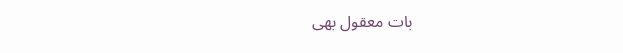بات معقول بھی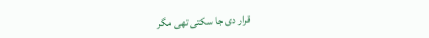قرار دی جا سکتی تھی مگر